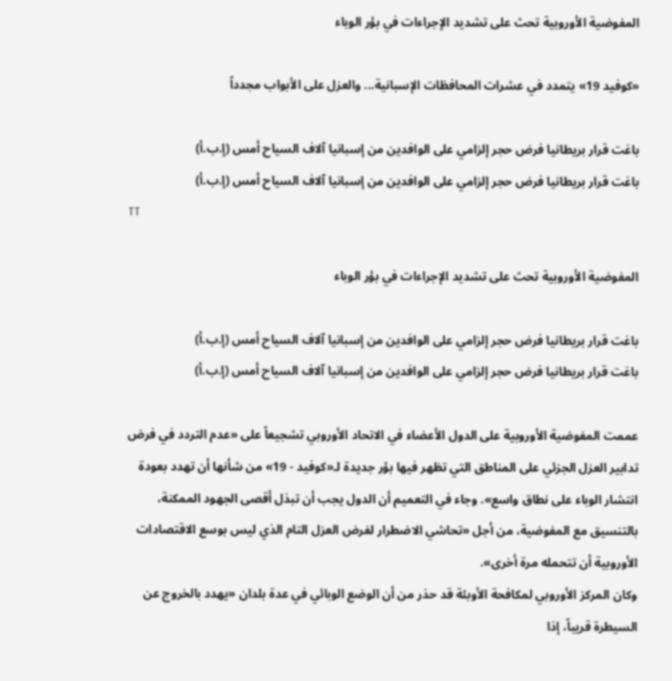المفوضية الأوروبية تحث على تشديد الإجراءات في بؤر الوباء

«كوفيد 19» يتمدد في عشرات المحافظات الإسبانية... والعزل على الأبواب مجدداً

باغت قرار بريطانيا فرض حجر إلزامي على الوافدين من إسبانيا آلاف السياح أمس (إ.ب.أ)
باغت قرار بريطانيا فرض حجر إلزامي على الوافدين من إسبانيا آلاف السياح أمس (إ.ب.أ)
TT

المفوضية الأوروبية تحث على تشديد الإجراءات في بؤر الوباء

باغت قرار بريطانيا فرض حجر إلزامي على الوافدين من إسبانيا آلاف السياح أمس (إ.ب.أ)
باغت قرار بريطانيا فرض حجر إلزامي على الوافدين من إسبانيا آلاف السياح أمس (إ.ب.أ)

عممت المفوضية الأوروبية على الدول الأعضاء في الاتحاد الأوروبي تشجيعاً على «عدم التردد في فرض تدابير العزل الجزئي على المناطق التي تظهر فيها بؤر جديدة لـ«كوفيد - 19» من شأنها أن تهدد بعودة انتشار الوباء على نطاق واسع». وجاء في التعميم أن الدول يجب أن تبذل أقصى الجهود الممكنة، بالتنسيق مع المفوضية، من أجل «تحاشي الاضطرار لفرض العزل التام الذي ليس بوسع الاقتصادات الأوروبية أن تتحمله مرة أخرى».
وكان المركز الأوروبي لمكافحة الأوبئة قد حذر من أن الوضع الوبائي في عدة بلدان «يهدد بالخروج عن السيطرة قريباً، إذا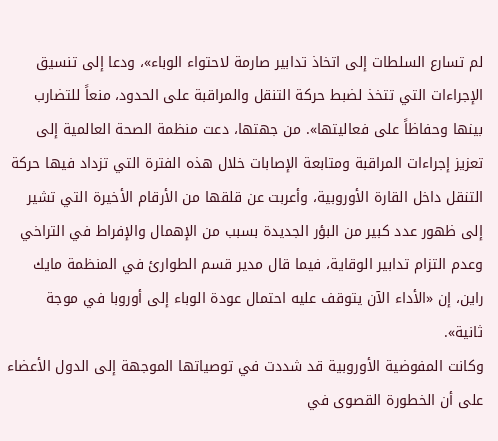لم تسارع السلطات إلى اتخاذ تدابير صارمة لاحتواء الوباء»، ودعا إلى تنسيق الإجراءات التي تتخذ لضبط حركة التنقل والمراقبة على الحدود، منعاً للتضارب بينها وحفاظاً على فعاليتها». من جهتها، دعت منظمة الصحة العالمية إلى تعزيز إجراءات المراقبة ومتابعة الإصابات خلال هذه الفترة التي تزداد فيها حركة التنقل داخل القارة الأوروبية، وأعربت عن قلقها من الأرقام الأخيرة التي تشير إلى ظهور عدد كبير من البؤر الجديدة بسبب من الإهمال والإفراط في التراخي وعدم التزام تدابير الوقاية، فيما قال مدير قسم الطوارئ في المنظمة مايك راين، إن «الأداء الآن يتوقف عليه احتمال عودة الوباء إلى أوروبا في موجة ثانية».
وكانت المفوضية الأوروبية قد شددت في توصياتها الموجهة إلى الدول الأعضاء على أن الخطورة القصوى في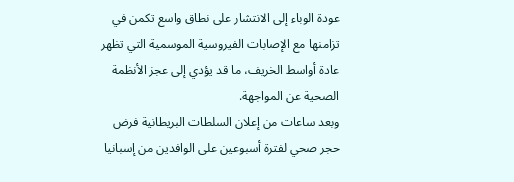عودة الوباء إلى الانتشار على نطاق واسع تكمن في تزامنها مع الإصابات الفيروسية الموسمية التي تظهر عادة أواسط الخريف، ما قد يؤدي إلى عجز الأنظمة الصحية عن المواجهة.
وبعد ساعات من إعلان السلطات البريطانية فرض حجر صحي لفترة أسبوعين على الوافدين من إسبانيا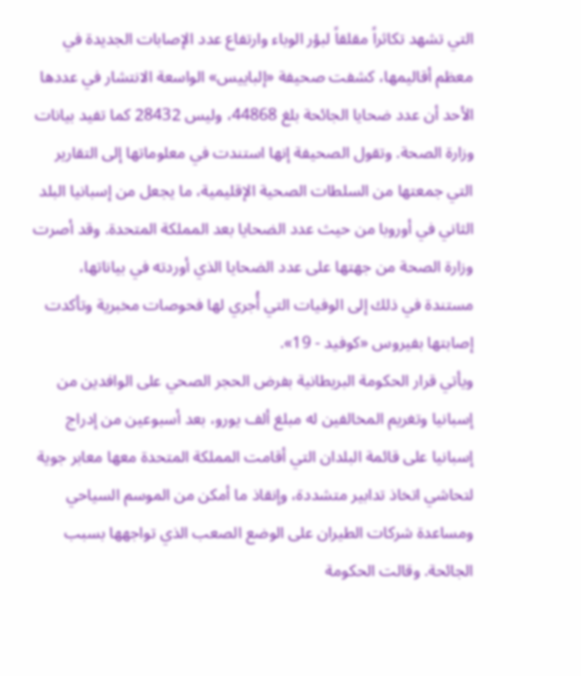التي تشهد تكاثراً مقلقاً لبؤر الوباء وارتفاع عدد الإصابات الجديدة في معظم أقاليمها، كشفت صحيفة «إلباييس» الواسعة الانتشار في عددها الأحد أن عدد ضحايا الجائحة بلغ 44868، وليس 28432 كما تفيد بيانات وزارة الصحة. وتقول الصحيفة إنها استندت في معلوماتها إلى التقارير التي جمعتها من السلطات الصحية الإقليمية، ما يجعل من إسبانيا البلد الثاني في أوروبا من حيث عدد الضحايا بعد المملكة المتحدة. وقد أصرت وزارة الصحة من جهتها على عدد الضحايا الذي أوردته في بياناتها، مستندة في ذلك إلى الوفيات التي أُجري لها فحوصات مخبرية وتأكدت إصابتها بفيروس «كوفيد - 19».
ويأتي قرار الحكومة البريطانية بفرض الحجر الصحي على الوافدين من إسبانيا وتغريم المخالفين له مبلغ ألف يورو، بعد أسبوعين من إدراج إسبانيا على قائمة البلدان التي أقامت المملكة المتحدة معها معابر جوية لتحاشي اتخاذ تدابير متشددة، وإنقاذ ما أمكن من الموسم السياحي ومساعدة شركات الطيران على الوضع الصعب الذي تواجهها بسبب الجائحة. وقالت الحكومة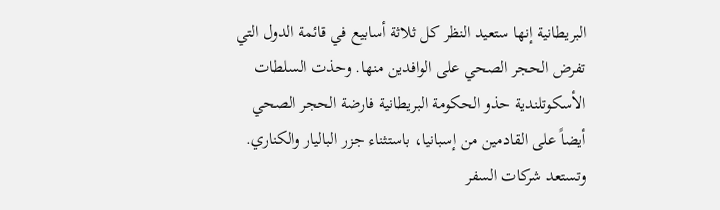البريطانية إنها ستعيد النظر كل ثلاثة أسابيع في قائمة الدول التي تفرض الحجر الصحي على الوافدين منها. وحذت السلطات الأسكوتلندية حذو الحكومة البريطانية فارضة الحجر الصحي أيضاً على القادمين من إسبانيا، باستثناء جزر الباليار والكناري. وتستعد شركات السفر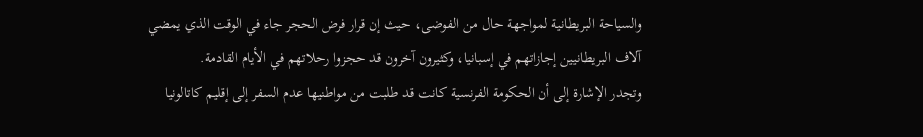والسياحة البريطانية لمواجهة حال من الفوضى، حيث إن قرار فرض الحجر جاء في الوقت الذي يمضي آلاف البريطانيين إجازاتهم في إسبانيا، وكثيرون آخرون قد حجزوا رحلاتهم في الأيام القادمة.
وتجدر الإشارة إلى أن الحكومة الفرنسية كانت قد طلبت من مواطنيها عدم السفر إلى إقليم كاتالونيا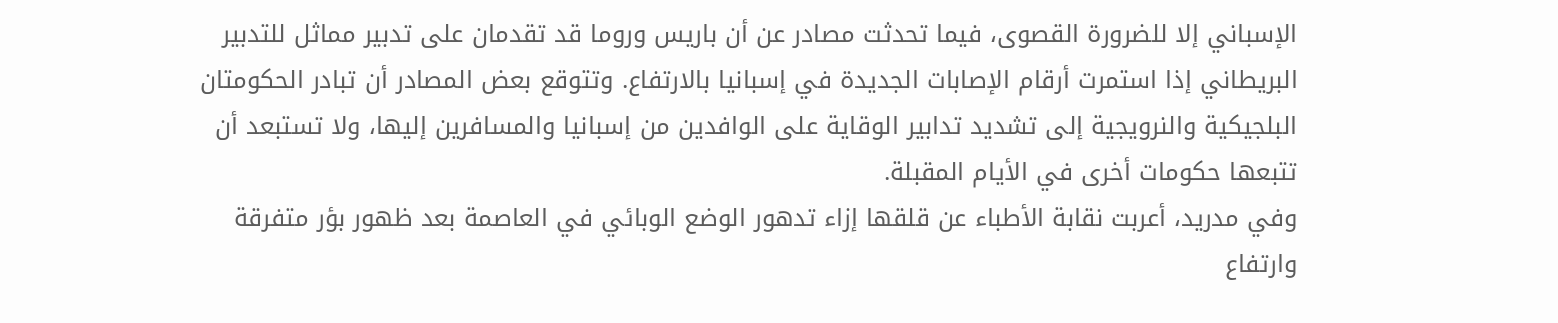الإسباني إلا للضرورة القصوى، فيما تحدثت مصادر عن أن باريس وروما قد تقدمان على تدبير مماثل للتدبير البريطاني إذا استمرت أرقام الإصابات الجديدة في إسبانيا بالارتفاع. وتتوقع بعض المصادر أن تبادر الحكومتان البلجيكية والنرويجية إلى تشديد تدابير الوقاية على الوافدين من إسبانيا والمسافرين إليها، ولا تستبعد أن تتبعها حكومات أخرى في الأيام المقبلة.
وفي مدريد، أعربت نقابة الأطباء عن قلقها إزاء تدهور الوضع الوبائي في العاصمة بعد ظهور بؤر متفرقة وارتفاع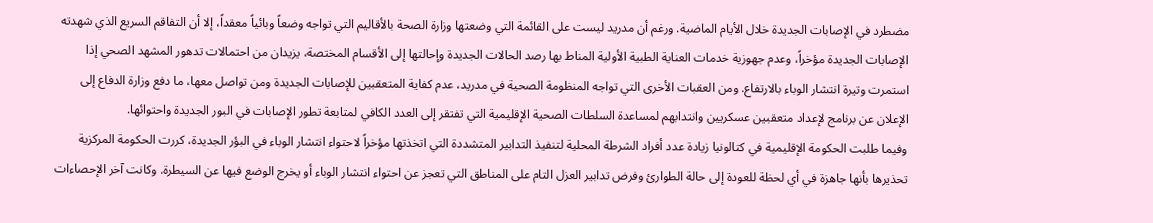مضطرد في الإصابات الجديدة خلال الأيام الماضية. ورغم أن مدريد ليست على القائمة التي وضعتها وزارة الصحة بالأقاليم التي تواجه وضعاً وبائياً معقداً، إلا أن التفاقم السريع الذي شهدته الإصابات الجديدة مؤخراً، وعدم جهوزية خدمات العناية الطبية الأولية المناط بها رصد الحالات الجديدة وإحالتها إلى الأقسام المختصة، يزيدان من احتمالات تدهور المشهد الصحي إذا استمرت وتيرة انتشار الوباء بالارتفاع. ومن العقبات الأخرى التي تواجه المنظومة الصحية في مدريد، عدم كفاية المتعقبين للإصابات الجديدة ومن تواصل معها، ما دفع وزارة الدفاع إلى الإعلان عن برنامج لإعداد متعقبين عسكريين وانتدابهم لمساعدة السلطات الصحية الإقليمية التي تفتقر إلى العدد الكافي لمتابعة تطور الإصابات في البور الجديدة واحتوائها.
وفيما طلبت الحكومة الإقليمية في كتالونيا زيادة عدد أفراد الشرطة المحلية لتنفيذ التدابير المتشددة التي اتخذتها مؤخراً لاحتواء انتشار الوباء في البؤر الجديدة، كررت الحكومة المركزية تحذيرها بأنها جاهزة في أي لحظة للعودة إلى حالة الطوارئ وفرض تدابير العزل التام على المناطق التي تعجز عن احتواء انتشار الوباء أو يخرج الوضع فيها عن السيطرة. وكانت آخر الإحصاءات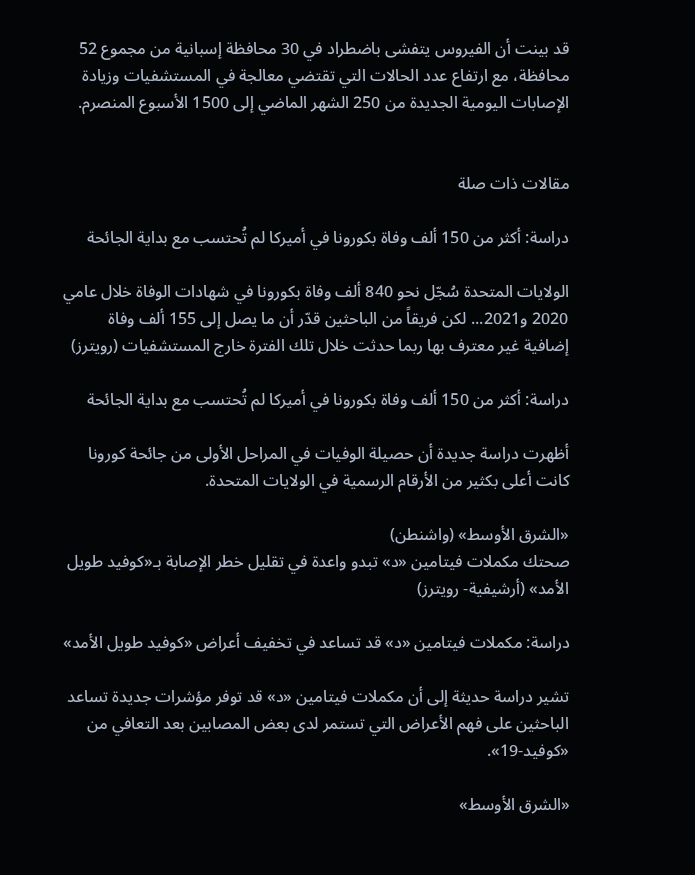قد بينت أن الفيروس يتفشى باضطراد في 30 محافظة إسبانية من مجموع 52 محافظة، مع ارتفاع عدد الحالات التي تقتضي معالجة في المستشفيات وزيادة الإصابات اليومية الجديدة من 250 الشهر الماضي إلى 1500 الأسبوع المنصرم.


مقالات ذات صلة

دراسة: أكثر من 150 ألف وفاة بكورونا في أميركا لم تُحتسب مع بداية الجائحة

الولايات المتحدة سُجّل نحو 840 ألف وفاة بكورونا في شهادات الوفاة خلال عامي 2020 و2021... لكن فريقاً من الباحثين قدّر أن ما يصل إلى 155 ألف وفاة إضافية غير معترف بها ربما حدثت خلال تلك الفترة خارج المستشفيات (رويترز)

دراسة: أكثر من 150 ألف وفاة بكورونا في أميركا لم تُحتسب مع بداية الجائحة

أظهرت دراسة جديدة أن حصيلة الوفيات في المراحل الأولى من جائحة كورونا كانت أعلى بكثير من الأرقام الرسمية في الولايات المتحدة.

«الشرق الأوسط» (واشنطن)
صحتك مكملات فيتامين «د» تبدو واعدة في تقليل خطر الإصابة بـ«كوفيد طويل الأمد» (أرشيفية- رويترز)

دراسة: مكملات فيتامين «د» قد تساعد في تخفيف أعراض «كوفيد طويل الأمد»

تشير دراسة حديثة إلى أن مكملات فيتامين «د» قد توفر مؤشرات جديدة تساعد الباحثين على فهم الأعراض التي تستمر لدى بعض المصابين بعد التعافي من «كوفيد-19».

«الشرق الأوسط»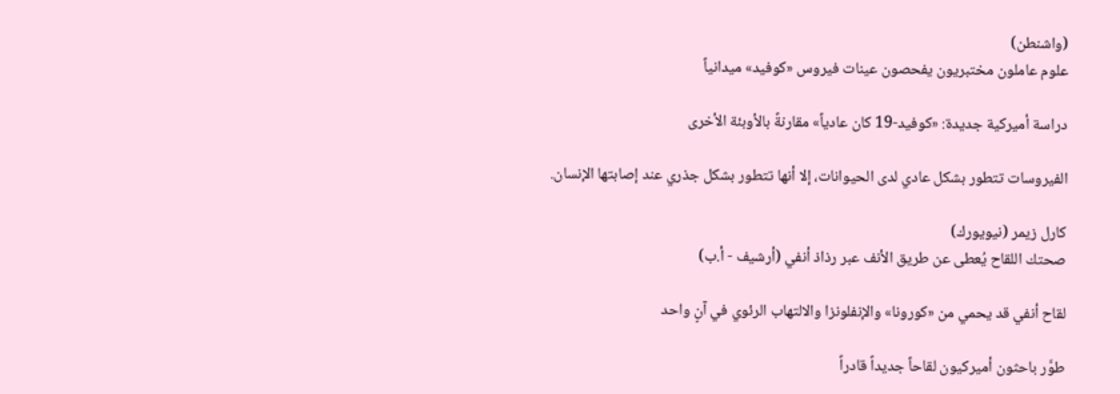(واشنطن)
علوم عاملون مختبريون يفحصون عينات فيروس «كوفيد» ميدانياً

دراسة أميركية جديدة: «كوفيد-19 كان عادياً» مقارنةً بالأوبئة الأخرى

الفيروسات تتطور بشكل عادي لدى الحيوانات، إلا أنها تتطور بشكل جذري عند إصابتها الإنسان.

كارل زيمر (نيويورك)
صحتك اللقاح يُعطى عن طريق الأنف عبر رذاذ أنفي (أرشيف - أ.ب)

لقاح أنفي قد يحمي من «كورونا» والإنفلونزا والالتهاب الرئوي في آنٍ واحد

طوَّر باحثون أميركيون لقاحاً جديداً قادراً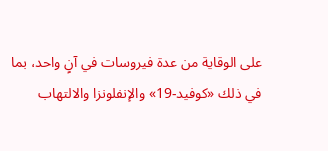على الوقاية من عدة فيروسات في آنٍ واحد، بما في ذلك «كوفيد-19» والإنفلونزا والالتهاب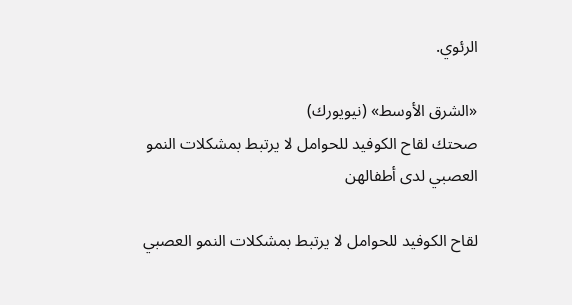الرئوي.

«الشرق الأوسط» (نيويورك)
صحتك لقاح الكوفيد للحوامل لا يرتبط بمشكلات النمو العصبي لدى أطفالهن

لقاح الكوفيد للحوامل لا يرتبط بمشكلات النمو العصبي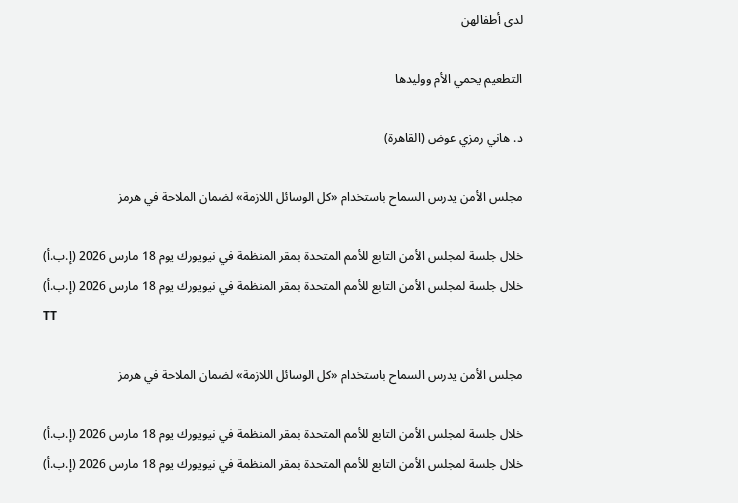لدى أطفالهن

التطعيم يحمي الأم ووليدها

د. هاني رمزي عوض (القاهرة)

مجلس الأمن يدرس السماح باستخدام «كل الوسائل اللازمة» لضمان الملاحة في هرمز

خلال جلسة لمجلس الأمن التابع للأمم المتحدة بمقر المنظمة في نيويورك يوم 18 مارس 2026 (إ.ب.أ)
خلال جلسة لمجلس الأمن التابع للأمم المتحدة بمقر المنظمة في نيويورك يوم 18 مارس 2026 (إ.ب.أ)
TT

مجلس الأمن يدرس السماح باستخدام «كل الوسائل اللازمة» لضمان الملاحة في هرمز

خلال جلسة لمجلس الأمن التابع للأمم المتحدة بمقر المنظمة في نيويورك يوم 18 مارس 2026 (إ.ب.أ)
خلال جلسة لمجلس الأمن التابع للأمم المتحدة بمقر المنظمة في نيويورك يوم 18 مارس 2026 (إ.ب.أ)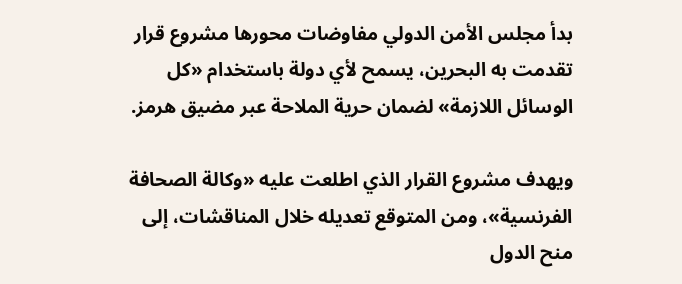بدأ مجلس الأمن الدولي مفاوضات محورها مشروع قرار تقدمت به البحرين، يسمح لأي دولة باستخدام «كل الوسائل اللازمة» لضمان حرية الملاحة عبر مضيق هرمز.

ويهدف مشروع القرار الذي اطلعت عليه «وكالة الصحافة الفرنسية»، ومن المتوقع تعديله خلال المناقشات، إلى منح الدول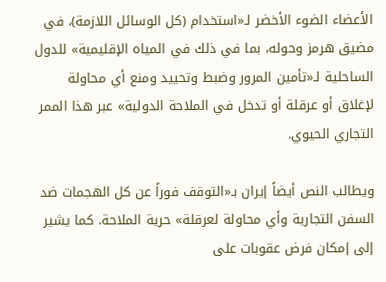الأعضاء الضوء الأخضر لـ«استخدام (كل الوسائل اللازمة)، في مضيق هرمز وحوله، بما في ذلك في المياه الإقليمية» للدول الساحلية لـ«تأمين المرور وضبط وتحييد ومنع أي محاولة لإغلاق أو عرقلة أو تدخل في الملاحة الدولية» عبر هذا الممر التجاري الحيوي.

ويطالب النص أيضاً إيران بـ«التوقف فوراً عن كل الهجمات ضد السفن التجارية وأي محاولة لعرقلة» حرية الملاحة. كما يشير إلى إمكان فرض عقوبات على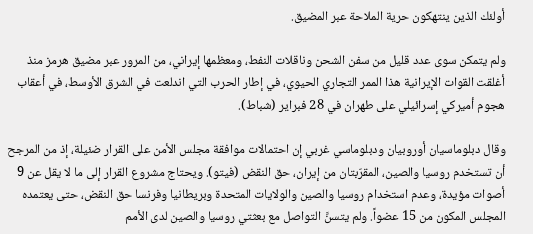أولئك الذين ينتهكون حرية الملاحة عبر المضيق.

ولم يتمكن سوى عدد قليل من سفن الشحن وناقلات النفط، ومعظمها إيراني، من المرور عبر مضيق هرمز منذ أغلقت القوات الإيرانية هذا الممر التجاري الحيوي، في إطار الحرب التي اندلعت في الشرق الأوسط، في أعقاب هجوم أميركي إسرائيلي على طهران في 28 فبراير (شباط).

وقال دبلوماسيان أوروبيان ودبلوماسي غربي إن احتمالات موافقة مجلس الأمن على القرار ضئيلة، إذ من المرجح أن تستخدم روسيا ‌والصين، المقرّبتان من إيران، حق النقض (فيتو). ويحتاج مشروع القرار إلى ما لا يقل عن 9 أصوات مؤيدة، وعدم استخدام روسيا والصين والولايات المتحدة وبريطانيا وفرنسا حق النقض، حتى يعتمده المجلس المكون من 15 عضواً. ولم يتسنَّ التواصل مع بعثتي روسيا والصين لدى الأمم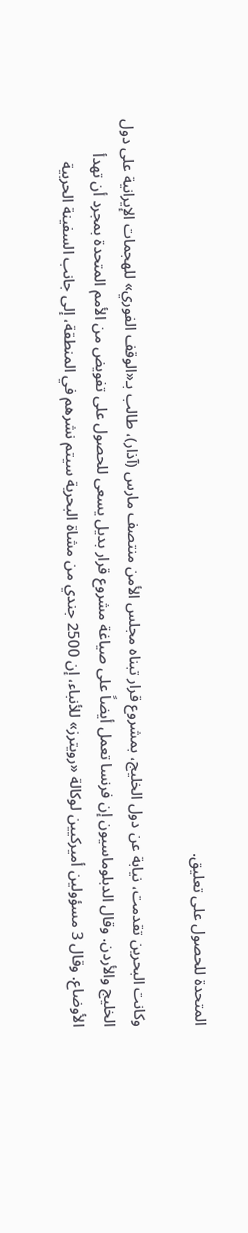المتحدة للحصول على تعليق.

وكانت البحرين تقدمت، نيابة عن دول الخليج، بمشروع قرار تبناه مجلس الأمن منتصف مارس (آذار)، طالب بـ«الوقف الفوري» للهجمات الإيرانية على دول الخليج والأردن. وقال الدبلوماسيون إن فرنسا تعمل أيضاً على صياغة مشروع قرار بديل يسعى للحصول على تفويض من الأمم المتحدة بمجرد أن تهدأ الأوضاع. وقال 3 مسؤولين أميركيين لوكالة «رويترز» للأنباء، إن 2500 جندي من مشاة البحرية سيتم نشرهم في المنطقة، إلى جانب السفينة الحربية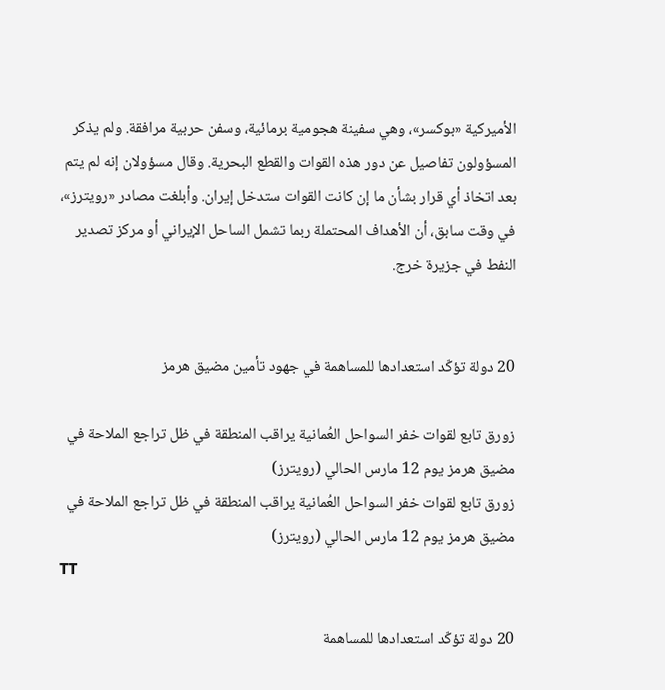الأميركية «بوكسر»، وهي سفينة هجومية برمائية، وسفن حربية مرافقة. ولم يذكر المسؤولون تفاصيل عن دور هذه القوات والقطع البحرية. وقال مسؤولان إنه لم يتم بعد اتخاذ أي قرار بشأن ما إن كانت القوات ستدخل إيران. وأبلغت مصادر «رويترز»، في وقت سابق، أن الأهداف المحتملة ربما تشمل الساحل الإيراني أو مركز تصدير النفط في جزيرة خرج.


20 دولة تؤكّد استعدادها للمساهمة في جهود تأمين مضيق هرمز

زورق تابع لقوات خفر السواحل العُمانية يراقب المنطقة في ظل تراجع الملاحة في مضيق هرمز يوم 12 مارس الحالي (رويترز)
زورق تابع لقوات خفر السواحل العُمانية يراقب المنطقة في ظل تراجع الملاحة في مضيق هرمز يوم 12 مارس الحالي (رويترز)
TT

20 دولة تؤكّد استعدادها للمساهمة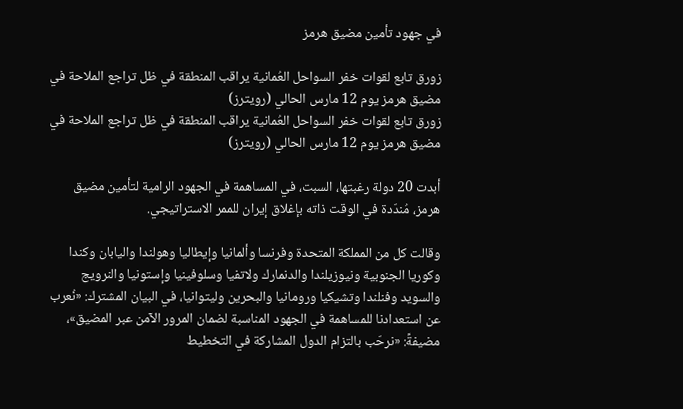في جهود تأمين مضيق هرمز

زورق تابع لقوات خفر السواحل العُمانية يراقب المنطقة في ظل تراجع الملاحة في مضيق هرمز يوم 12 مارس الحالي (رويترز)
زورق تابع لقوات خفر السواحل العُمانية يراقب المنطقة في ظل تراجع الملاحة في مضيق هرمز يوم 12 مارس الحالي (رويترز)

أبدت 20 دولة رغبتها، السبت، في المساهمة في الجهود الرامية لتأمين مضيق هرمز، مُندّدة في الوقت ذاته بإغلاق إيران للممر الاستراتيجي.

وقالت كل من المملكة المتحدة وفرنسا وألمانيا وإيطاليا وهولندا واليابان وكندا وكوريا الجنوبية ونيوزيلندا والدنمارك ولاتفيا وسلوفينيا وإستونيا والنرويج والسويد وفنلندا وتشيكيا ورومانيا والبحرين وليتوانيا، في البيان المشترك: «نُعرب عن استعدادنا للمساهمة في الجهود المناسبة لضمان المرور الآمن عبر المضيق»، مضيفةً: «نرحّب بالتزام الدول المشاركة في التخطيط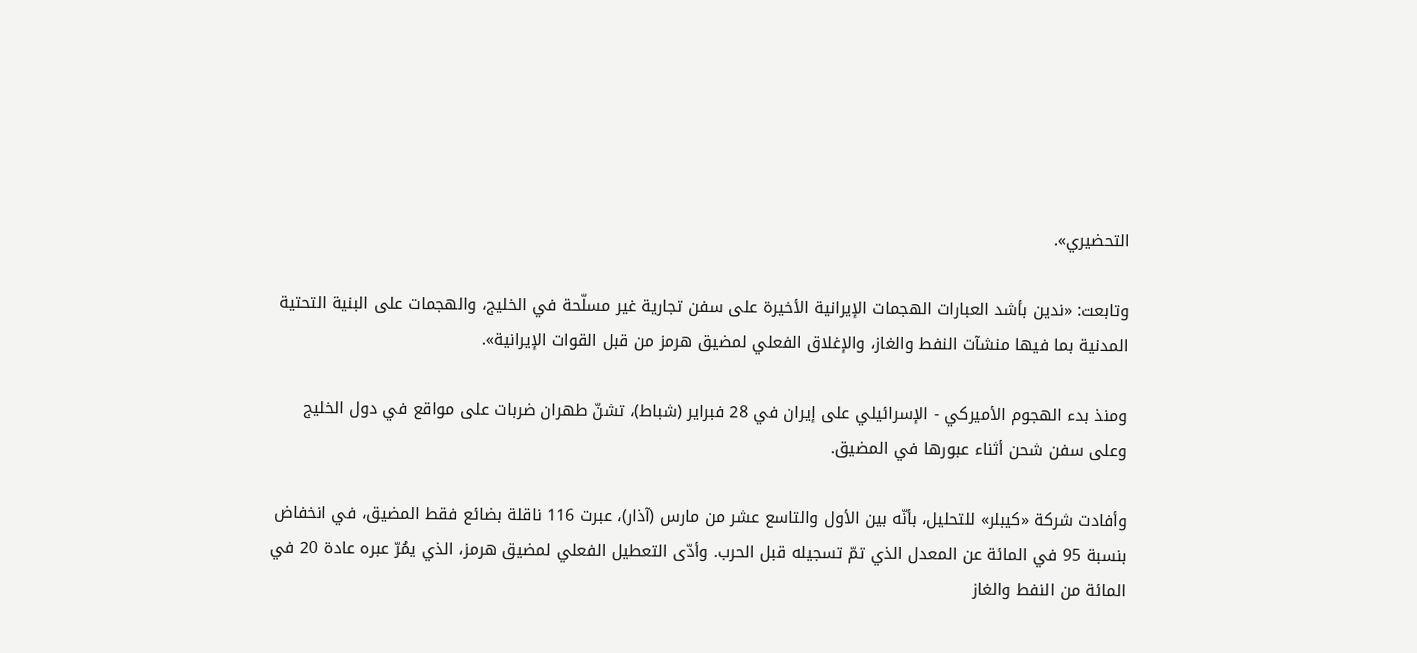التحضيري».

وتابعت: «ندين بأشد العبارات الهجمات الإيرانية الأخيرة على سفن تجارية غير مسلّحة في الخليج، والهجمات على البنية التحتية المدنية بما فيها منشآت النفط والغاز، والإغلاق الفعلي لمضيق هرمز من قبل القوات الإيرانية».

ومنذ بدء الهجوم الأميركي - الإسرائيلي على إيران في 28 فبراير (شباط)، تشنّ طهران ضربات على مواقع في دول الخليج وعلى سفن شحن أثناء عبورها في المضيق.

وأفادت شركة «كيبلر» للتحليل، بأنّه بين الأول والتاسع عشر من مارس (آذار)، عبرت 116 ناقلة بضائع فقط المضيق، في انخفاض بنسبة 95 في المائة عن المعدل الذي تمّ تسجيله قبل الحرب. وأدّى التعطيل الفعلي لمضيق هرمز، الذي يمُرّ عبره عادة 20 في المائة من النفط والغاز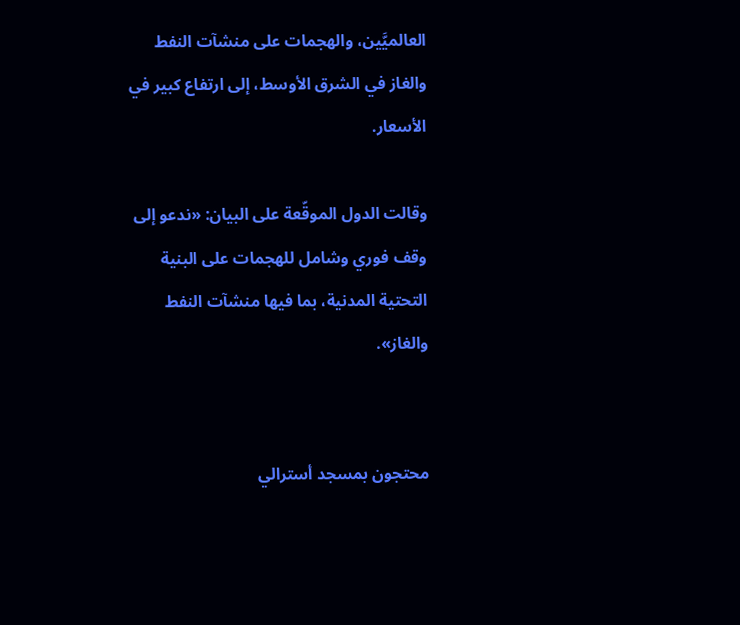العالميَّين، والهجمات على منشآت النفط والغاز في الشرق الأوسط، إلى ارتفاع كبير في الأسعار.

وقالت الدول الموقّعة على البيان: «ندعو إلى وقف فوري وشامل للهجمات على البنية التحتية المدنية، بما فيها منشآت النفط والغاز».


محتجون بمسجد أسترالي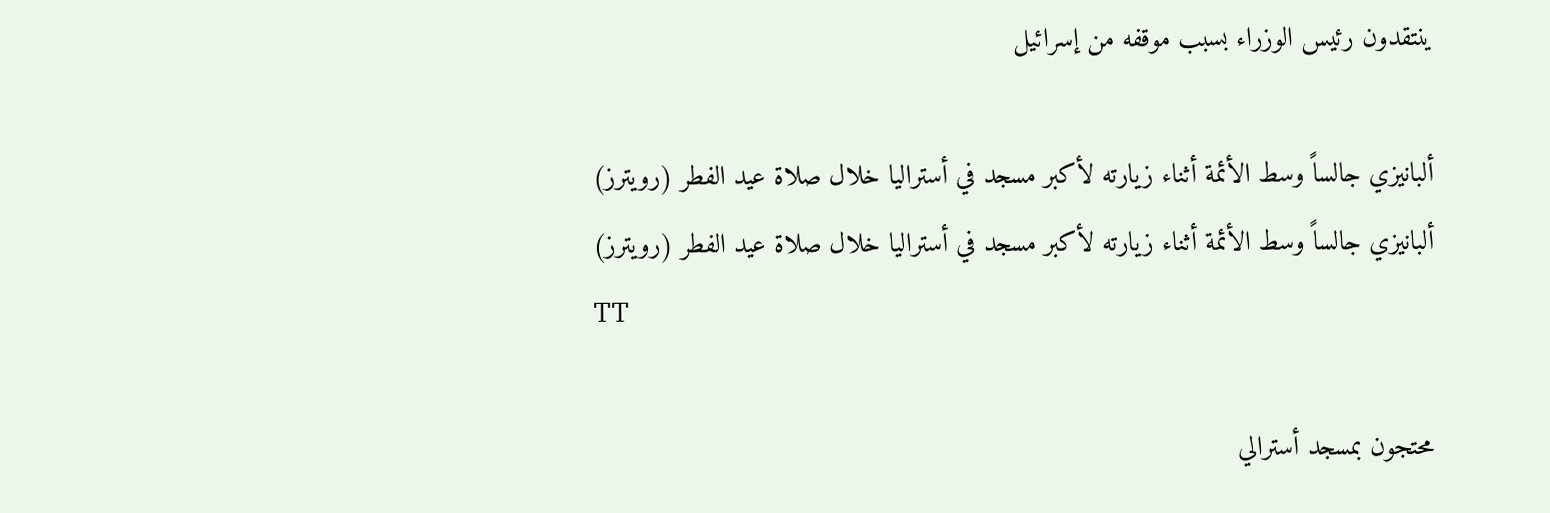ينتقدون رئيس الوزراء بسبب موقفه من إسرائيل

ألبانيزي جالساً وسط الأئمة أثناء زيارته لأكبر مسجد في أستراليا خلال صلاة عيد الفطر (رويترز)
ألبانيزي جالساً وسط الأئمة أثناء زيارته لأكبر مسجد في أستراليا خلال صلاة عيد الفطر (رويترز)
TT

محتجون بمسجد أسترالي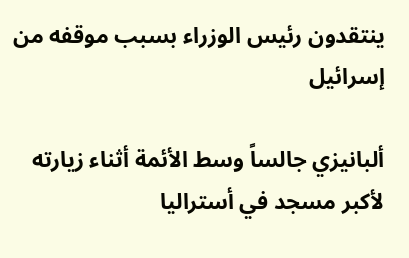ينتقدون رئيس الوزراء بسبب موقفه من إسرائيل

ألبانيزي جالساً وسط الأئمة أثناء زيارته لأكبر مسجد في أستراليا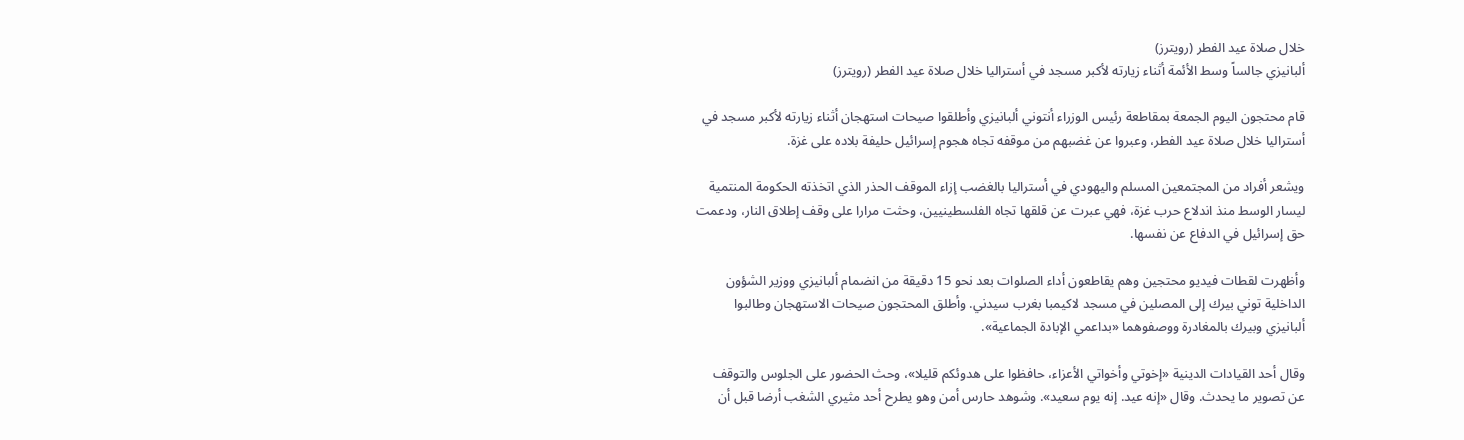خلال صلاة عيد الفطر (رويترز)
ألبانيزي جالساً وسط الأئمة أثناء زيارته لأكبر مسجد في أستراليا خلال صلاة عيد الفطر (رويترز)

قام محتجون اليوم الجمعة بمقاطعة رئيس الوزراء أنتوني ألبانيزي وأطلقوا صيحات استهجان أثناء زيارته لأكبر مسجد في أستراليا خلال صلاة عيد الفطر، وعبروا عن غضبهم من موقفه تجاه هجوم إسرائيل حليفة بلاده على غزة.

ويشعر أفراد من المجتمعين المسلم واليهودي في أستراليا بالغضب إزاء الموقف الحذر الذي اتخذته الحكومة المنتمية ليسار الوسط منذ اندلاع حرب غزة، فهي عبرت عن قلقها تجاه الفلسطينيين، وحثت مرارا على وقف إطلاق النار، ودعمت حق إسرائيل في الدفاع عن نفسها.

وأظهرت لقطات فيديو محتجين وهم يقاطعون أداء الصلوات بعد نحو 15 دقيقة من انضمام ألبانيزي ووزير الشؤون الداخلية توني بيرك إلى المصلين في مسجد لاكيمبا بغرب سيدني. وأطلق المحتجون صيحات الاستهجان وطالبوا ألبانيزي وبيرك بالمغادرة ووصفوهما «بداعمي الإبادة الجماعية».

وقال أحد القيادات الدينية «إخوتي وأخواتي الأعزاء، حافظوا على هدوئكم قليلا»، وحث الحضور على الجلوس والتوقف عن تصوير ما يحدث. وقال «إنه عيد. إنه يوم سعيد». وشوهد حارس أمن وهو يطرح أحد مثيري الشغب أرضا قبل أن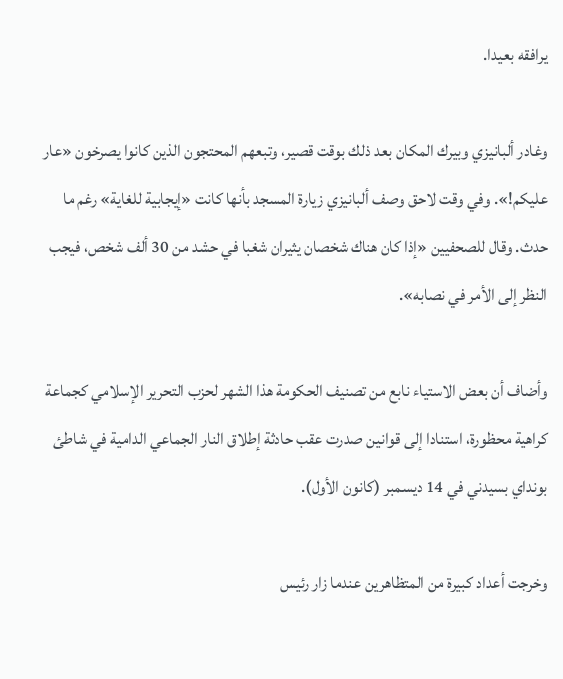يرافقه بعيدا.

وغادر ألبانيزي وبيرك المكان بعد ذلك بوقت قصير، وتبعهم المحتجون الذين كانوا يصرخون «عار عليكم!». وفي وقت لاحق وصف ألبانيزي زيارة المسجد بأنها كانت «إيجابية للغاية» رغم ما حدث. وقال للصحفيين «إذا كان هناك شخصان يثيران شغبا في حشد من 30 ألف شخص، فيجب النظر إلى الأمر في نصابه».

وأضاف أن بعض الاستياء نابع من تصنيف الحكومة هذا الشهر لحزب التحرير الإسلامي كجماعة كراهية محظورة، استنادا إلى قوانين صدرت عقب حادثة إطلاق النار الجماعي الدامية في شاطئ بونداي بسيدني في 14 ديسمبر (كانون الأول).

وخرجت أعداد كبيرة من المتظاهرين عندما زار رئيس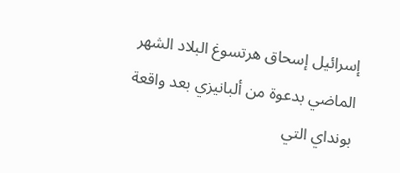إسرائيل إسحاق هرتسوغ البلاد الشهر الماضي بدعوة من ألبانيزي بعد واقعة بونداي التي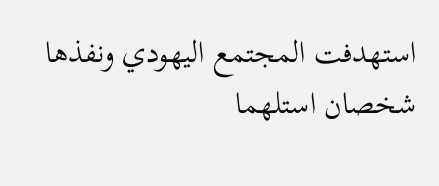استهدفت المجتمع اليهودي ونفذها شخصان استلهما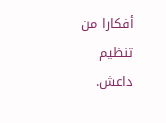أفكارا من تنظيم داعش.